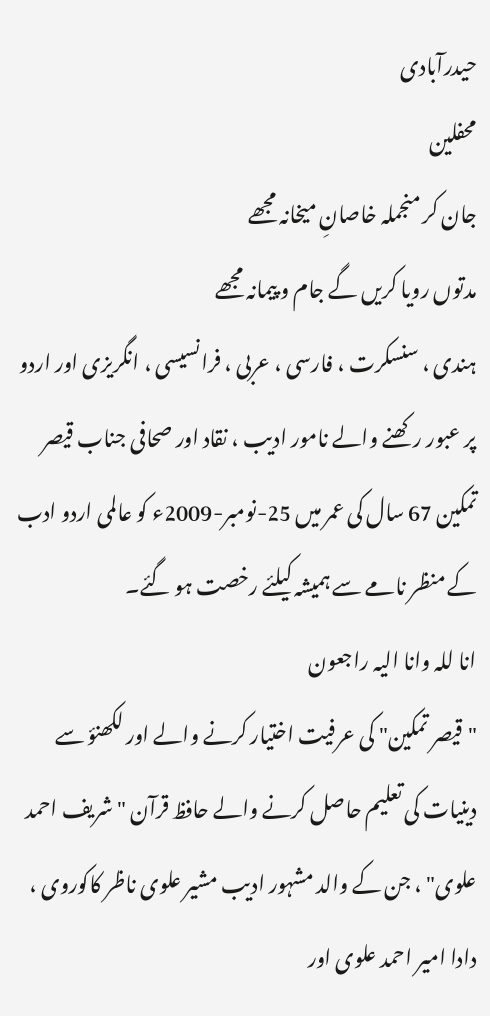حیدرآبادی
محفلین
جان کر منجملہ خاصانِ میخانہ مجھے
مدتوں رویا کریں گے جام و پیمانہ مجھے
ہندی ، سنسکرت ، فارسی ، عربی ، فرانسیسی ، انگریزی اور اردو پر عبور رکھنے والے نامور ادیب ، نقاد اور صحافی جناب قیصر تمکین 67 سال کی عمر میں 25-نومبر-2009ء کو عالمی اردو ادب کے منظر نامے سے ہمیشہ کیلئے رخصت ہو گئے۔
انا للہ وانا الیہ راجعون
"قیصر تمکین" کی عرفیت اختیار کرنے والے اور لکھنؤ سے دینیات کی تعلیم حاصل کرنے والے حافظ قرآن "شریف احمد علوی" ، جن کے والد مشہور ادیب مشیر علوی ناظر کاکوروی ، دادا امیر احمد علوی اور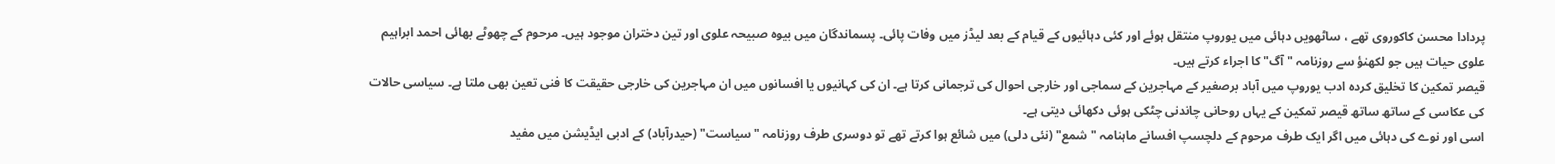پردادا محسن کاکوروی تھے ، ساٹھویں دہائی میں یوروپ منتقل ہوئے اور کئی دہائیوں کے قیام کے بعد لیڈز میں وفات پائی۔ پسماندگان میں بیوہ صبیحہ علوی اور تین دختران موجود ہیں۔ مرحوم کے چھوٹے بھائی احمد ابراہیم علوی حیات ہیں جو لکھنؤ سے روزنامہ "آگ" کا اجراء کرتے ہیں۔
قیصر تمکین کا تخلیق کردہ ادب یوروپ میں آباد برصغیر کے مہاجرین کے سماجی اور خارجی احوال کی ترجمانی کرتا ہے۔ ان کی کہانیوں یا افسانوں میں ان مہاجرین کی خارجی حقیقت کا فنی تعین بھی ملتا ہے۔ سیاسی حالات کی عکاسی کے ساتھ ساتھ قیصر تمکین کے یہاں روحانی چاندنی چٹکی ہوئی دکھائی دیتی ہے۔
اسی اور نوے کی دہائی میں اگر ایک طرف مرحوم کے دلچسپ افسانے ماہنامہ "شمع" (نئی دلی) میں شائع ہوا کرتے تھے تو دوسری طرف روزنامہ "سیاست" (حیدرآباد) کے ادبی ایڈیشن میں مفید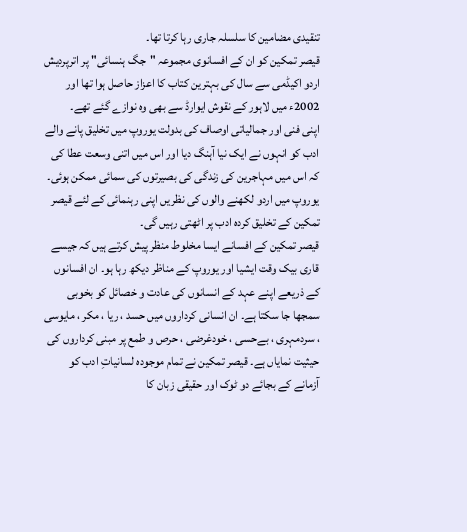تنقیدی مضامین کا سلسلہ جاری رہا کرتا تھا۔
قیصر تمکین کو ان کے افسانوی مجموعہ "جگ ہنسائی" پر اترپردیش اردو اکیڈمی سے سال کی بہترین کتاب کا اعزاز حاصل ہوا تھا اور 2002ء میں لاہور کے نقوش ایوارڈ سے بھی وہ نوازے گئے تھے۔
اپنی فنی اور جمالیاتی اوصاف کی بدولت یوروپ میں تخلیق پانے والے ادب کو انہوں نے ایک نیا آہنگ دیا اور اس میں اتنی وسعت عطا کی کہ اس میں مہاجرین کی زندگی کی بصیرتوں کی سمائی ممکن ہوئی۔
یوروپ میں اردو لکھنے والوں کی نظریں اپنی رہنمائی کے لئے قیصر تمکین کے تخلیق کردہ ادب پر اٹھتی رہیں گی۔
قیصر تمکین کے افسانے ایسا مخلوط منظر پیش کرتے ہیں کہ جیسے قاری بیک وقت ایشیا اور یوروپ کے مناظر دیکھ رہا ہو۔ ان افسانوں کے ذریعے اپنے عہد کے انسانوں کی عادت و خصائل کو بخوبی سمجھا جا سکتا ہے۔ ان انسانی کرداروں میں حسد ، ریا ، مکر ، مایوسی ، سردمہری ، بےحسی ، خودغرضی ، حرص و طمع پر مبنی کرداروں کی حیثیت نمایاں ہے۔ قیصر تمکین نے تمام موجودہ لسانیاتِ ادب کو آزمانے کے بجائے دو ٹوک اور حقیقی زبان کا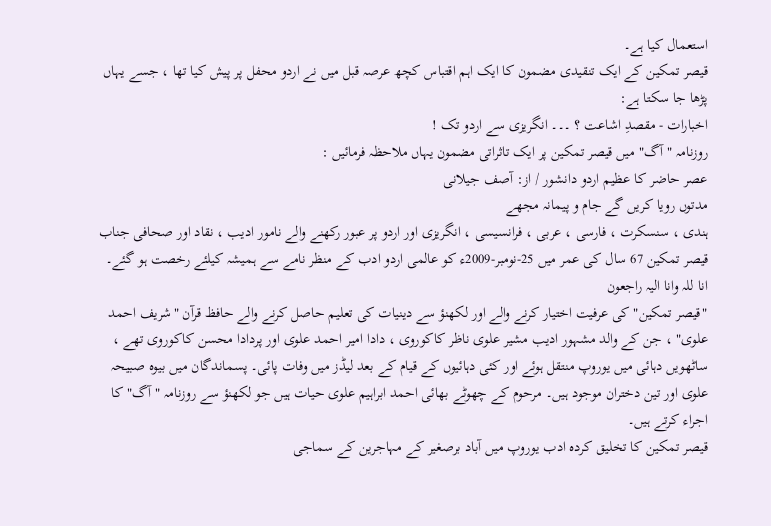استعمال کیا ہے۔
قیصر تمکین کے ایک تنقیدی مضمون کا ایک اہم اقتباس کچھ عرصہ قبل میں نے اردو محفل پر پیش کیا تھا ، جسے یہاں پڑھا جا سکتا ہے:
اخبارات - مقصدِ اشاعت ؟ ۔۔۔ انگریزی سے اردو تک !
روزنامہ "آگ" میں قیصر تمکین پر ایک تاثراتی مضمون یہاں ملاحظہ فرمائیں :
عصر حاضر کا عظیم اردو دانشور / از: آصف جیلانی
مدتوں رویا کریں گے جام و پیمانہ مجھے
ہندی ، سنسکرت ، فارسی ، عربی ، فرانسیسی ، انگریزی اور اردو پر عبور رکھنے والے نامور ادیب ، نقاد اور صحافی جناب قیصر تمکین 67 سال کی عمر میں 25-نومبر-2009ء کو عالمی اردو ادب کے منظر نامے سے ہمیشہ کیلئے رخصت ہو گئے۔
انا للہ وانا الیہ راجعون
"قیصر تمکین" کی عرفیت اختیار کرنے والے اور لکھنؤ سے دینیات کی تعلیم حاصل کرنے والے حافظ قرآن "شریف احمد علوی" ، جن کے والد مشہور ادیب مشیر علوی ناظر کاکوروی ، دادا امیر احمد علوی اور پردادا محسن کاکوروی تھے ، ساٹھویں دہائی میں یوروپ منتقل ہوئے اور کئی دہائیوں کے قیام کے بعد لیڈز میں وفات پائی۔ پسماندگان میں بیوہ صبیحہ علوی اور تین دختران موجود ہیں۔ مرحوم کے چھوٹے بھائی احمد ابراہیم علوی حیات ہیں جو لکھنؤ سے روزنامہ "آگ" کا اجراء کرتے ہیں۔
قیصر تمکین کا تخلیق کردہ ادب یوروپ میں آباد برصغیر کے مہاجرین کے سماجی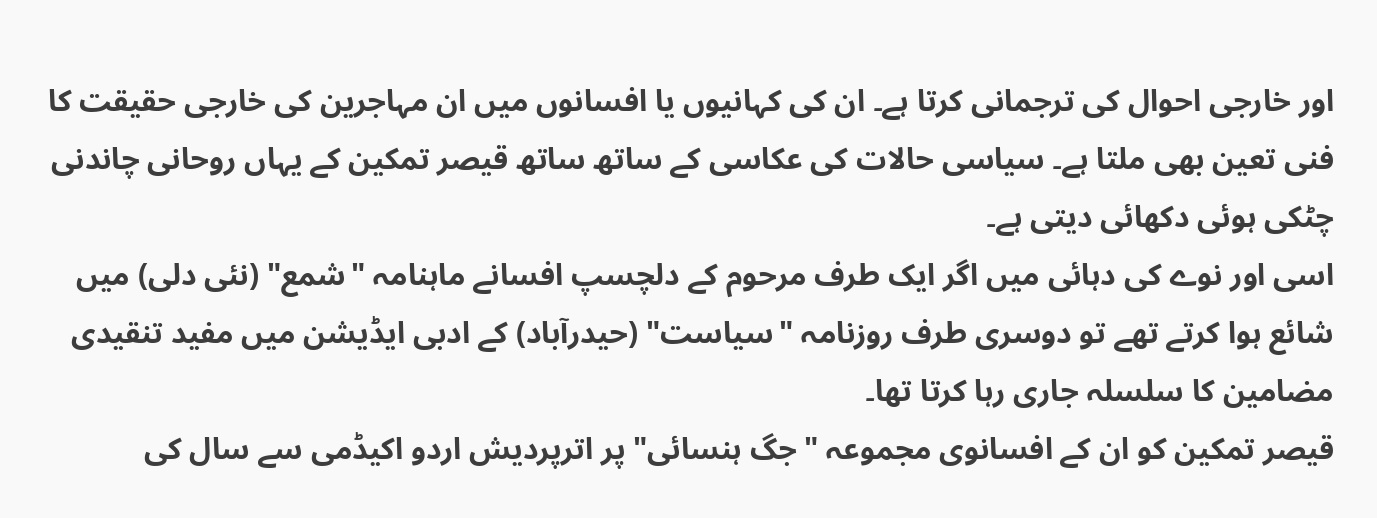اور خارجی احوال کی ترجمانی کرتا ہے۔ ان کی کہانیوں یا افسانوں میں ان مہاجرین کی خارجی حقیقت کا فنی تعین بھی ملتا ہے۔ سیاسی حالات کی عکاسی کے ساتھ ساتھ قیصر تمکین کے یہاں روحانی چاندنی چٹکی ہوئی دکھائی دیتی ہے۔
اسی اور نوے کی دہائی میں اگر ایک طرف مرحوم کے دلچسپ افسانے ماہنامہ "شمع" (نئی دلی) میں شائع ہوا کرتے تھے تو دوسری طرف روزنامہ "سیاست" (حیدرآباد) کے ادبی ایڈیشن میں مفید تنقیدی مضامین کا سلسلہ جاری رہا کرتا تھا۔
قیصر تمکین کو ان کے افسانوی مجموعہ "جگ ہنسائی" پر اترپردیش اردو اکیڈمی سے سال کی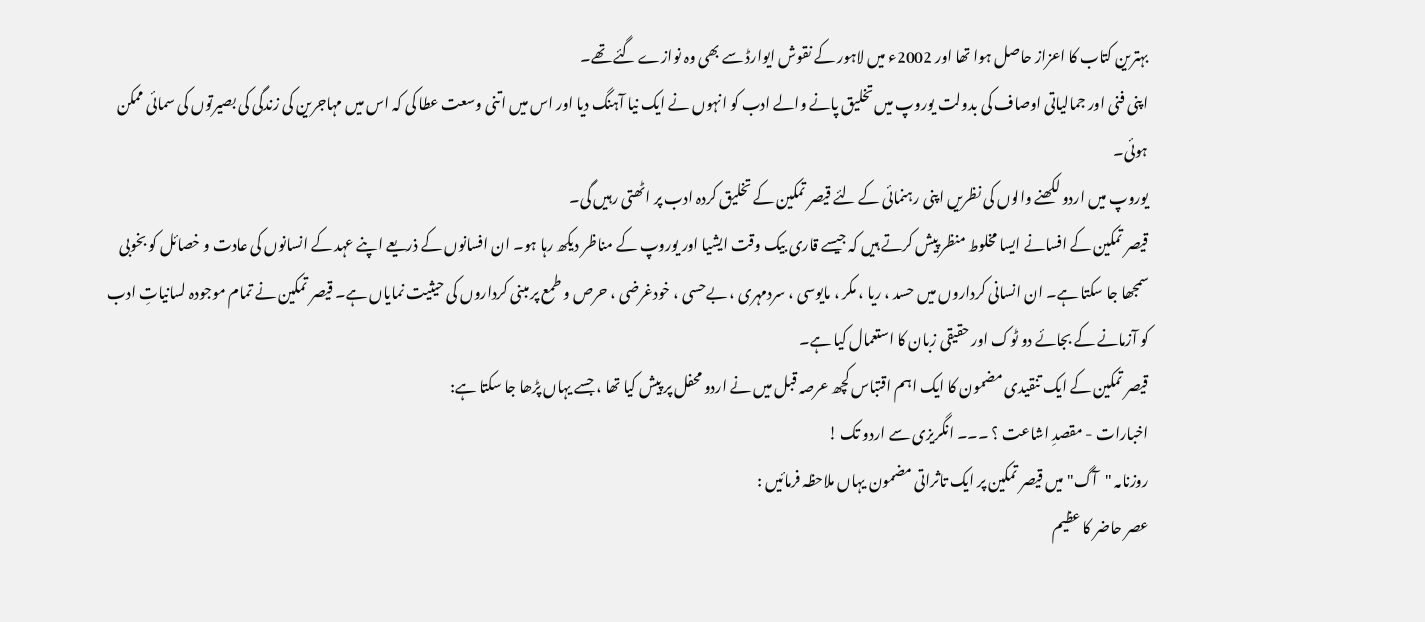بہترین کتاب کا اعزاز حاصل ہوا تھا اور 2002ء میں لاہور کے نقوش ایوارڈ سے بھی وہ نوازے گئے تھے۔
اپنی فنی اور جمالیاتی اوصاف کی بدولت یوروپ میں تخلیق پانے والے ادب کو انہوں نے ایک نیا آہنگ دیا اور اس میں اتنی وسعت عطا کی کہ اس میں مہاجرین کی زندگی کی بصیرتوں کی سمائی ممکن ہوئی۔
یوروپ میں اردو لکھنے والوں کی نظریں اپنی رہنمائی کے لئے قیصر تمکین کے تخلیق کردہ ادب پر اٹھتی رہیں گی۔
قیصر تمکین کے افسانے ایسا مخلوط منظر پیش کرتے ہیں کہ جیسے قاری بیک وقت ایشیا اور یوروپ کے مناظر دیکھ رہا ہو۔ ان افسانوں کے ذریعے اپنے عہد کے انسانوں کی عادت و خصائل کو بخوبی سمجھا جا سکتا ہے۔ ان انسانی کرداروں میں حسد ، ریا ، مکر ، مایوسی ، سردمہری ، بےحسی ، خودغرضی ، حرص و طمع پر مبنی کرداروں کی حیثیت نمایاں ہے۔ قیصر تمکین نے تمام موجودہ لسانیاتِ ادب کو آزمانے کے بجائے دو ٹوک اور حقیقی زبان کا استعمال کیا ہے۔
قیصر تمکین کے ایک تنقیدی مضمون کا ایک اہم اقتباس کچھ عرصہ قبل میں نے اردو محفل پر پیش کیا تھا ، جسے یہاں پڑھا جا سکتا ہے:
اخبارات - مقصدِ اشاعت ؟ ۔۔۔ انگریزی سے اردو تک !
روزنامہ "آگ" میں قیصر تمکین پر ایک تاثراتی مضمون یہاں ملاحظہ فرمائیں :
عصر حاضر کا عظیم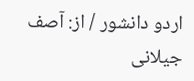اردو دانشور / از: آصف جیلانی